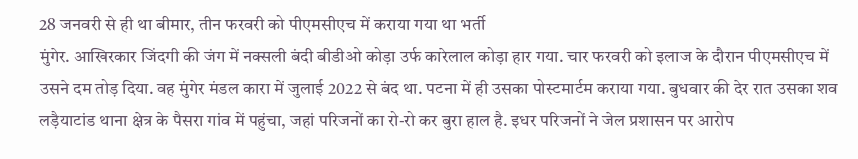28 जनवरी से ही था बीमार, तीन फरवरी को पीएमसीएच में कराया गया था भर्ती
मुंगेर. आखिरकार जिंदगी की जंग में नक्सली बंदी बीडीओ कोड़ा उर्फ कारेलाल कोड़ा हार गया. चार फरवरी को इलाज के दौरान पीएमसीएच में उसने दम तोड़ दिया. वह मुंगेर मंडल कारा में जुलाई 2022 से बंद था. पटना में ही उसका पोस्टमार्टम कराया गया. बुधवार की देर रात उसका शव लड़ैयाटांड थाना क्षेत्र के पैसरा गांव में पहुंचा, जहां परिजनों का रो-रो कर बुरा हाल है. इधर परिजनों ने जेल प्रशासन पर आरोप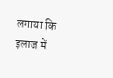लगाया कि इलाज में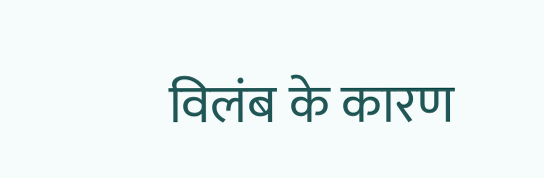विलंब के कारण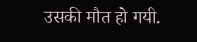उसकी मौत हो गयी.